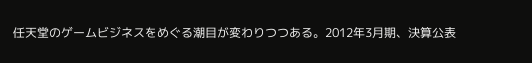任天堂のゲームビジネスをめぐる潮目が変わりつつある。2012年3月期、決算公表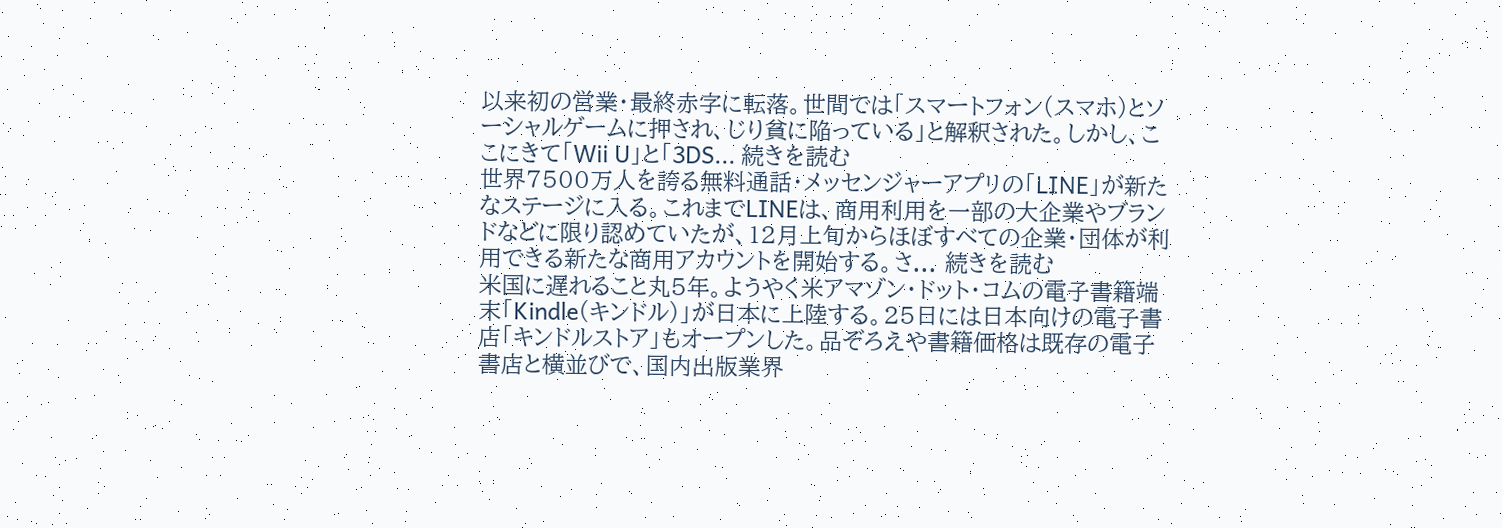以来初の営業・最終赤字に転落。世間では「スマートフォン(スマホ)とソーシャルゲームに押され、じり貧に陥っている」と解釈された。しかし、ここにきて「Wii U」と「3DS... 続きを読む
世界7500万人を誇る無料通話・メッセンジャーアプリの「LINE」が新たなステージに入る。これまでLINEは、商用利用を一部の大企業やブランドなどに限り認めていたが、12月上旬からほぼすべての企業・団体が利用できる新たな商用アカウントを開始する。さ... 続きを読む
米国に遅れること丸5年。ようやく米アマゾン・ドット・コムの電子書籍端末「Kindle(キンドル)」が日本に上陸する。25日には日本向けの電子書店「キンドルストア」もオープンした。品ぞろえや書籍価格は既存の電子書店と横並びで、国内出版業界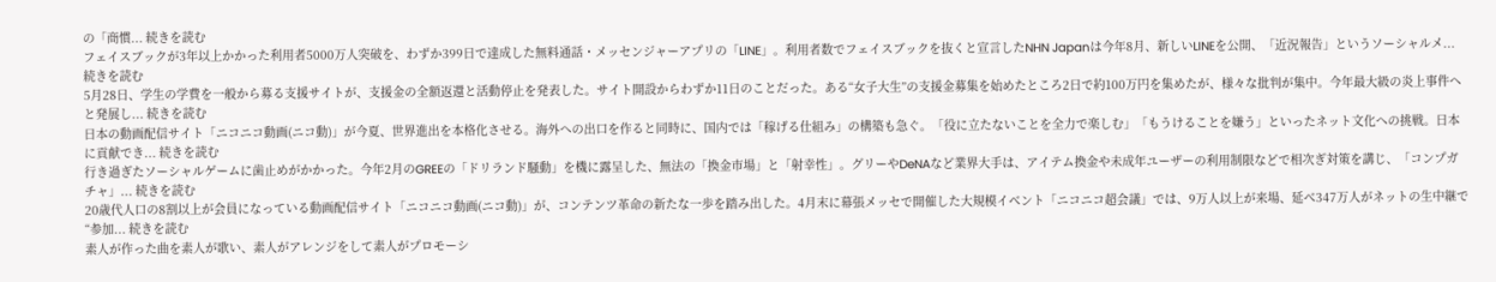の「商慣... 続きを読む
フェイスブックが3年以上かかった利用者5000万人突破を、わずか399日で達成した無料通話・メッセンジャーアプリの「LINE」。利用者数でフェイスブックを抜くと宣言したNHN Japanは今年8月、新しいLINEを公開、「近況報告」というソーシャルメ... 続きを読む
5月28日、学生の学費を一般から募る支援サイトが、支援金の全額返還と活動停止を発表した。サイト開設からわずか11日のことだった。ある“女子大生”の支援金募集を始めたところ2日で約100万円を集めたが、様々な批判が集中。今年最大級の炎上事件へと発展し... 続きを読む
日本の動画配信サイト「ニコニコ動画(ニコ動)」が今夏、世界進出を本格化させる。海外への出口を作ると同時に、国内では「稼げる仕組み」の構築も急ぐ。「役に立たないことを全力で楽しむ」「もうけることを嫌う」といったネット文化への挑戦。日本に貢献でき... 続きを読む
行き過ぎたソーシャルゲームに歯止めがかかった。今年2月のGREEの「ドリランド騒動」を機に露呈した、無法の「換金市場」と「射幸性」。グリーやDeNAなど業界大手は、アイテム換金や未成年ユーザーの利用制限などで相次ぎ対策を講じ、「コンプガチャ」... 続きを読む
20歳代人口の8割以上が会員になっている動画配信サイト「ニコニコ動画(ニコ動)」が、コンテンツ革命の新たな一歩を踏み出した。4月末に幕張メッセで開催した大規模イベント「ニコニコ超会議」では、9万人以上が来場、延べ347万人がネットの生中継で“参加... 続きを読む
素人が作った曲を素人が歌い、素人がアレンジをして素人がプロモーシ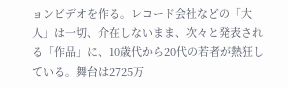ョンビデオを作る。レコード会社などの「大人」は一切、介在しないまま、次々と発表される「作品」に、10歳代から20代の若者が熱狂している。舞台は2725万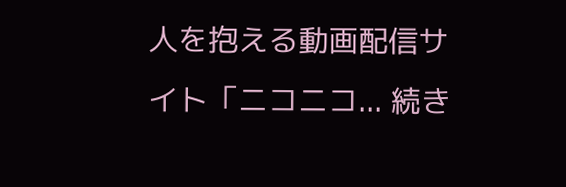人を抱える動画配信サイト「ニコニコ... 続き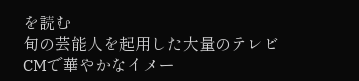を読む
旬の芸能人を起用した大量のテレビCMで華やかなイメー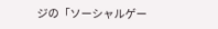ジの「ソーシャルゲー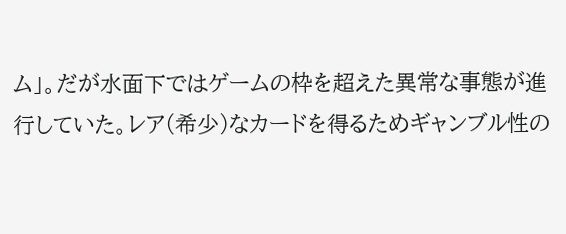ム」。だが水面下ではゲームの枠を超えた異常な事態が進行していた。レア(希少)なカードを得るためギャンブル性の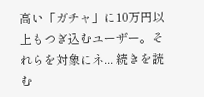高い「ガチャ」に10万円以上もつぎ込むユーザー。それらを対象にネ... 続きを読む